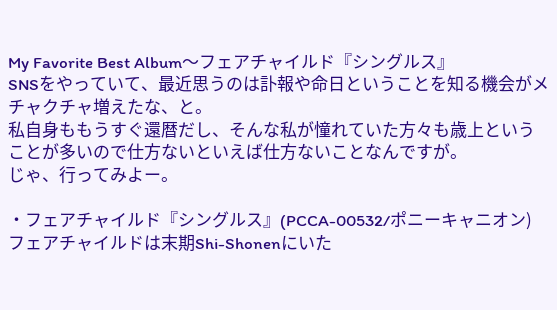My Favorite Best Album〜フェアチャイルド『シングルス』
SNSをやっていて、最近思うのは訃報や命日ということを知る機会がメチャクチャ増えたな、と。
私自身ももうすぐ還暦だし、そんな私が憧れていた方々も歳上ということが多いので仕方ないといえば仕方ないことなんですが。
じゃ、行ってみよー。

・フェアチャイルド『シングルス』(PCCA-00532/ポニーキャニオン)
フェアチャイルドは末期Shi-Shonenにいた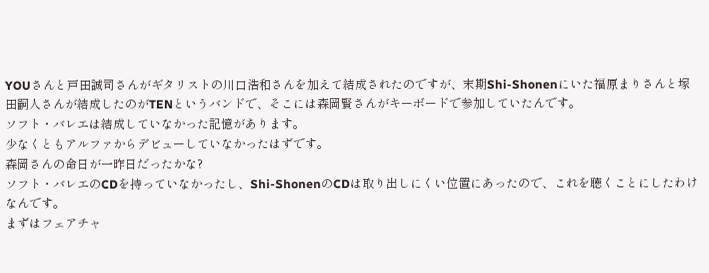YOUさんと戸田誠司さんがギタリストの川口浩和さんを加えて結成されたのですが、末期Shi-Shonenにいた福原まりさんと塚田嗣人さんが結成したのがTENというバンドで、そこには森岡賢さんがキーボードで参加していたんです。
ソフト・バレエは結成していなかった記憶があります。
少なくともアルファからデビューしていなかったはずです。
森岡さんの命日が一昨日だったかな?
ソフト・バレエのCDを持っていなかったし、Shi-ShonenのCDは取り出しにくい位置にあったので、これを聴くことにしたわけなんです。
まずはフェアチャ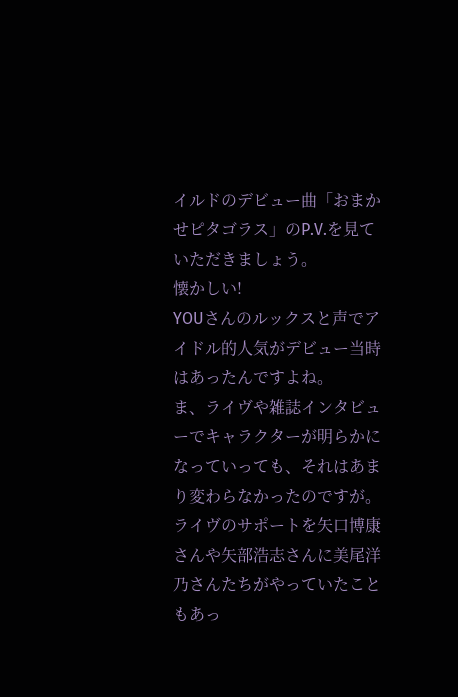イルドのデビュー曲「おまかせピタゴラス」のP.V.を見ていただきましょう。
懐かしい!
YOUさんのルックスと声でアイドル的人気がデビュー当時はあったんですよね。
ま、ライヴや雑誌インタビューでキャラクターが明らかになっていっても、それはあまり変わらなかったのですが。
ライヴのサポートを矢口博康さんや矢部浩志さんに美尾洋乃さんたちがやっていたこともあっ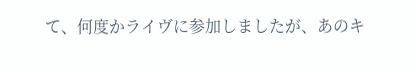て、何度かライヴに参加しましたが、あのキ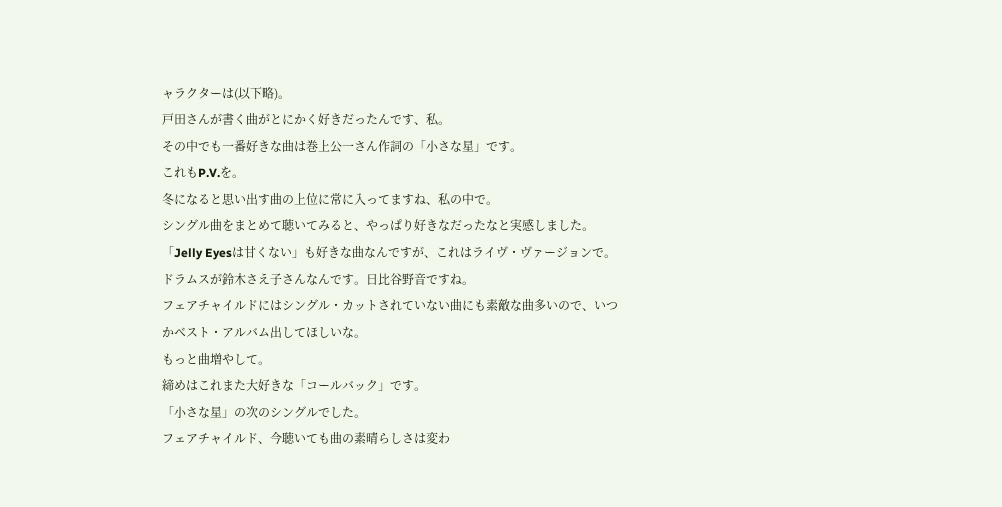ャラクターは(以下略)。
戸田さんが書く曲がとにかく好きだったんです、私。
その中でも一番好きな曲は巻上公一さん作詞の「小さな星」です。
これもP.V.を。
冬になると思い出す曲の上位に常に入ってますね、私の中で。
シングル曲をまとめて聴いてみると、やっぱり好きなだったなと実感しました。
「Jelly Eyesは甘くない」も好きな曲なんですが、これはライヴ・ヴァージョンで。
ドラムスが鈴木さえ子さんなんです。日比谷野音ですね。
フェアチャイルドにはシングル・カットされていない曲にも素敵な曲多いので、いつかベスト・アルバム出してほしいな。
もっと曲増やして。
締めはこれまた大好きな「コールバック」です。
「小さな星」の次のシングルでした。
フェアチャイルド、今聴いても曲の素晴らしさは変わ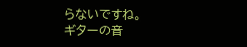らないですね。
ギターの音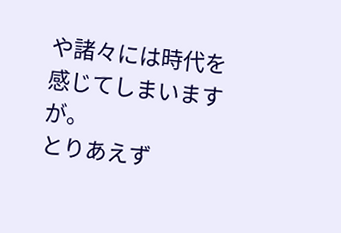や諸々には時代を感じてしまいますが。
とりあえず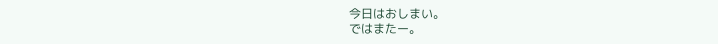今日はおしまい。
ではまたー。